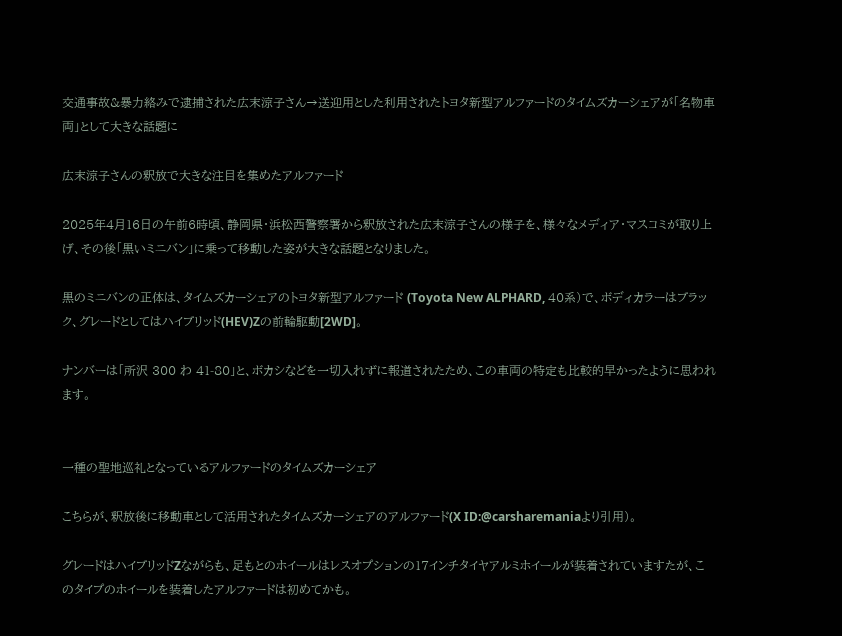交通事故&暴力絡みで逮捕された広末涼子さん→送迎用とした利用されたトヨタ新型アルファードのタイムズカーシェアが「名物車両」として大きな話題に

広末涼子さんの釈放で大きな注目を集めたアルファード

2025年4月16日の午前6時頃、静岡県・浜松西警察署から釈放された広末涼子さんの様子を、様々なメディア・マスコミが取り上げ、その後「黒いミニバン」に乗って移動した姿が大きな話題となりました。

黒のミニバンの正体は、タイムズカーシェアのトヨタ新型アルファード (Toyota New ALPHARD, 40系)で、ボディカラーはブラック、グレードとしてはハイブリッド(HEV)Zの前輪駆動[2WD]。

ナンバーは「所沢 300 わ 41-80」と、ボカシなどを一切入れずに報道されたため、この車両の特定も比較的早かったように思われます。


一種の聖地巡礼となっているアルファードのタイムズカーシェア

こちらが、釈放後に移動車として活用されたタイムズカーシェアのアルファード(X ID:@carsharemaniaより引用)。

グレードはハイブリッドZながらも、足もとのホイールはレスオプションの17インチタイヤアルミホイールが装着されていますたが、このタイプのホイールを装着したアルファードは初めてかも。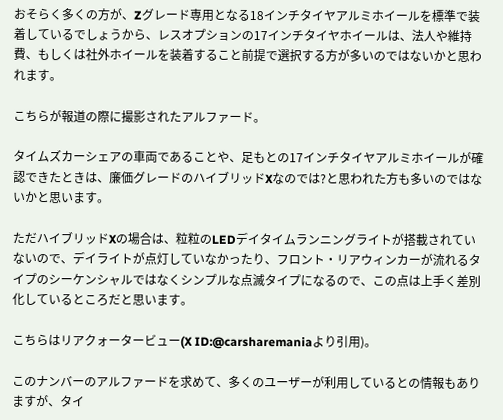おそらく多くの方が、Zグレード専用となる18インチタイヤアルミホイールを標準で装着しているでしょうから、レスオプションの17インチタイヤホイールは、法人や維持費、もしくは社外ホイールを装着すること前提で選択する方が多いのではないかと思われます。

こちらが報道の際に撮影されたアルファード。

タイムズカーシェアの車両であることや、足もとの17インチタイヤアルミホイールが確認できたときは、廉価グレードのハイブリッドXなのでは?と思われた方も多いのではないかと思います。

ただハイブリッドXの場合は、粒粒のLEDデイタイムランニングライトが搭載されていないので、デイライトが点灯していなかったり、フロント・リアウィンカーが流れるタイプのシーケンシャルではなくシンプルな点滅タイプになるので、この点は上手く差別化しているところだと思います。

こちらはリアクォータービュー(X ID:@carsharemaniaより引用)。

このナンバーのアルファードを求めて、多くのユーザーが利用しているとの情報もありますが、タイ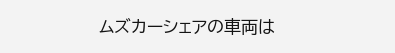ムズカーシェアの車両は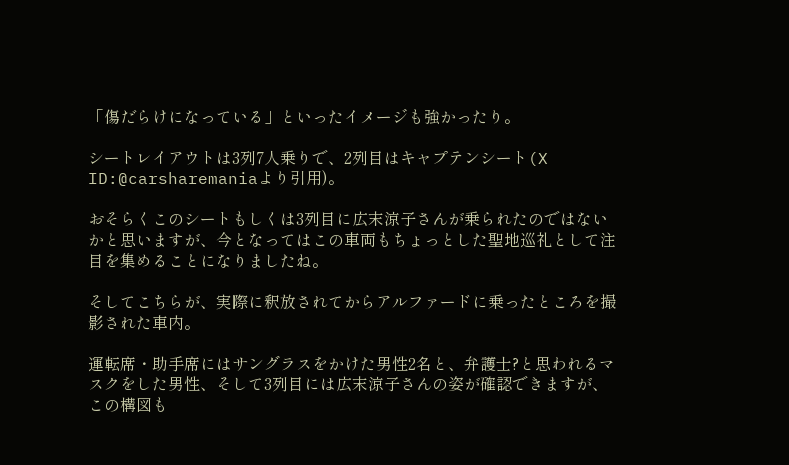「傷だらけになっている」といったイメージも強かったり。

シートレイアウトは3列7人乗りで、2列目はキャプテンシート(X ID:@carsharemaniaより引用)。

おそらくこのシートもしくは3列目に広末涼子さんが乗られたのではないかと思いますが、今となってはこの車両もちょっとした聖地巡礼として注目を集めることになりましたね。

そしてこちらが、実際に釈放されてからアルファードに乗ったところを撮影された車内。

運転席・助手席にはサングラスをかけた男性2名と、弁護士?と思われるマスクをした男性、そして3列目には広末涼子さんの姿が確認できますが、この構図も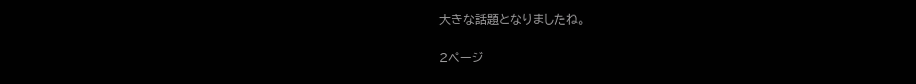大きな話題となりましたね。

2ページ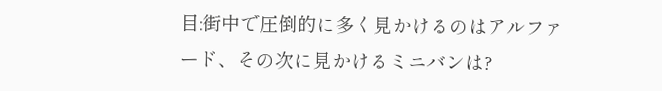目:街中で圧倒的に多く見かけるのはアルファード、その次に見かけるミニバンは?